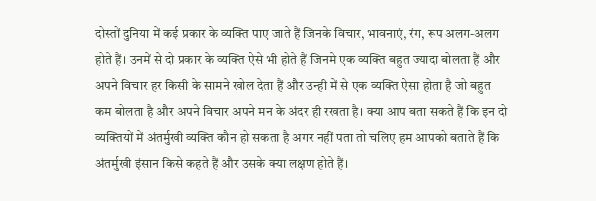दोस्तों दुनिया में कई प्रकार के व्यक्ति पाए जाते हैं जिनके विचार, भावनाएं, रंग, रूप अलग-अलग होते हैं। उनमें से दो प्रकार के व्यक्ति ऐसे भी होते हैं जिनमे एक व्यक्ति बहुत ज्यादा बोलता हैं और अपने विचार हर किसी के सामने खोल देता हैं और उन्ही में से एक व्यक्ति ऐसा होता है जो बहुत कम बोलता है और अपने विचार अपने मन के अंदर ही रखता है। क्या आप बता सकते हैं कि इन दो व्यक्तियों में अंतर्मुखी व्यक्ति कौन हो सकता है अगर नहीं पता तो चलिए हम आपको बताते हैं कि अंतर्मुखी इंसान किसे कहते हैं और उसके क्या लक्षण होते हैं।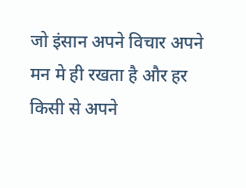जो इंसान अपने विचार अपने मन मे ही रखता है और हर किसी से अपने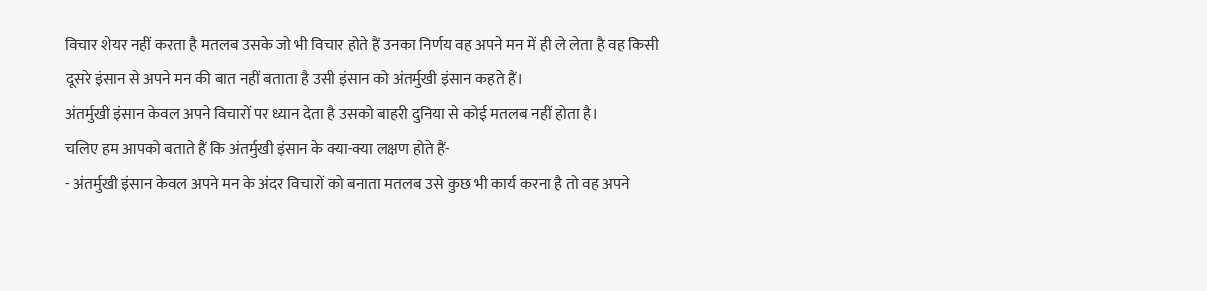विचार शेयर नहीं करता है मतलब उसके जो भी विचार होते हैं उनका निर्णय वह अपने मन में ही ले लेता है वह किसी दूसरे इंसान से अपने मन की बात नहीं बताता है उसी इंसान को अंतर्मुखी इंसान कहते हैं।
अंतर्मुखी इंसान केवल अपने विचारों पर ध्यान देता है उसको बाहरी दुनिया से कोई मतलब नहीं होता है।
चलिए हम आपको बताते हैं कि अंतर्मुखी इंसान के क्या-क्या लक्षण होते हैं-
- अंतर्मुखी इंसान केवल अपने मन के अंदर विचारों को बनाता मतलब उसे कुछ भी कार्य करना है तो वह अपने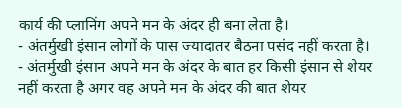कार्य की प्लानिंग अपने मन के अंदर ही बना लेता है।
- अंतर्मुखी इंसान लोगों के पास ज्यादातर बैठना पसंद नहीं करता है।
- अंतर्मुखी इंसान अपने मन के अंदर के बात हर किसी इंसान से शेयर नहीं करता है अगर वह अपने मन के अंदर की बात शेयर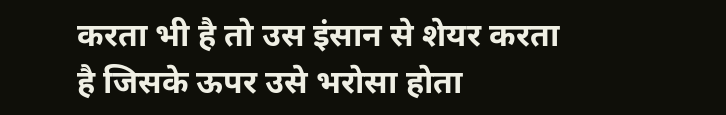करता भी है तो उस इंसान से शेयर करता है जिसके ऊपर उसे भरोसा होता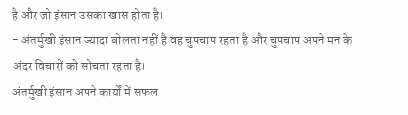है और जो इंसान उसका खास होता है।
- अंतर्मुखी इंसान ज्यादा बोलता नहीं है वह चुपचाप रहता है और चुपचाप अपने मन के अंदर विचारों को सोचता रहता है।
अंतर्मुखी इंसान अपने कार्यों में सफल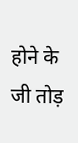होने के जी तोड़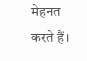मेहनत करते हैं।